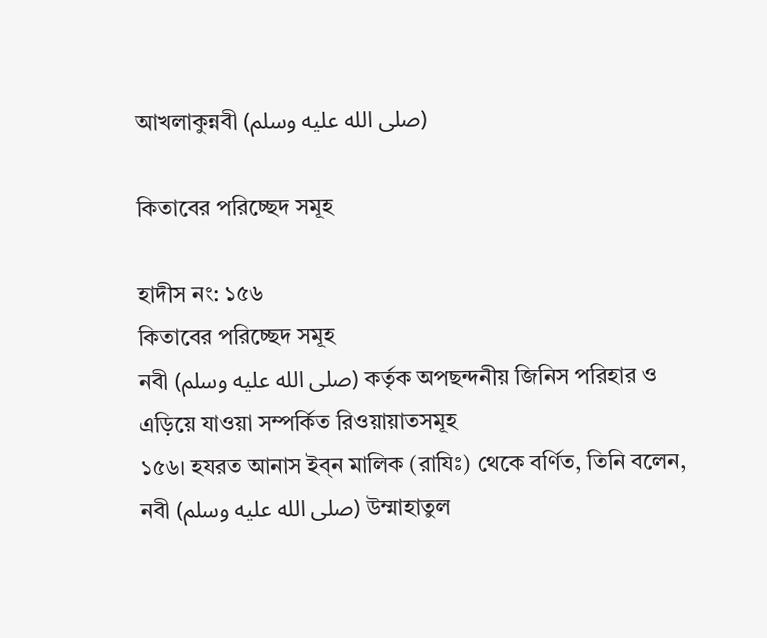আখলাকুন্নবী (صلى الله عليه وسلم)

কিতাবের পরিচ্ছেদ সমূহ

হাদীস নং: ১৫৬
কিতাবের পরিচ্ছেদ সমূহ
নবী (صلى الله عليه وسلم) কর্তৃক অপছন্দনীয় জিনিস পরিহার ও এড়িয়ে যাওয়া সম্পর্কিত রিওয়ায়াতসমূহ
১৫৬। হযরত আনাস ইব্‌ন মালিক (রাযিঃ) থেকে বর্ণিত, তিনি বলেন, নবী (صلى الله عليه وسلم) উম্মাহাতুল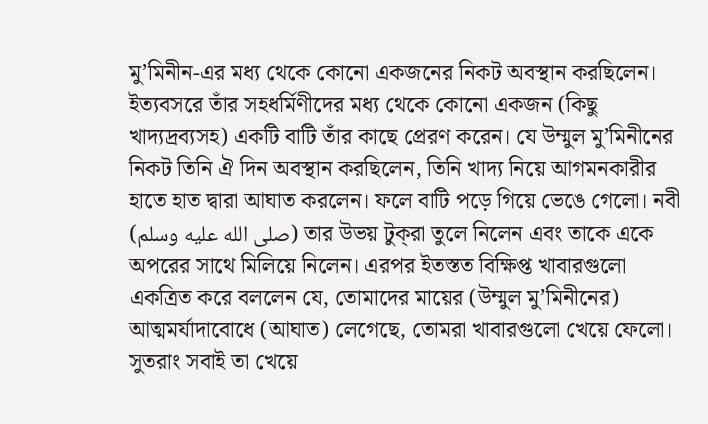মু’মিনীন-এর মধ্য থেকে কোনো একজনের নিকট অবস্থান করছিলেন। ইত্যবসরে তাঁর সহধর্মিণীদের মধ্য থেকে কোনো একজন (কিছু খাদ্যদ্রব্যসহ) একটি বাটি তাঁর কাছে প্রেরণ করেন। যে উম্মুল মু’মিনীনের নিকট তিনি ঐ দিন অবস্থান করছিলেন, তিনি খাদ্য নিয়ে আগমনকারীর হাতে হাত দ্বারা আঘাত করলেন। ফলে বাটি পড়ে গিয়ে ভেঙে গেলো। নবী (صلى الله عليه وسلم) তার উভয় টুক্‌রা তুলে নিলেন এবং তাকে একে অপরের সাথে মিলিয়ে নিলেন। এরপর ইতস্তত বিক্ষিপ্ত খাবারগুলো একত্রিত করে বললেন যে, তোমাদের মায়ের (উম্মুল মু’মিনীনের) আত্মমর্যাদাবোধে (আঘাত) লেগেছে, তোমরা খাবারগুলো খেয়ে ফেলো। সুতরাং সবাই তা খেয়ে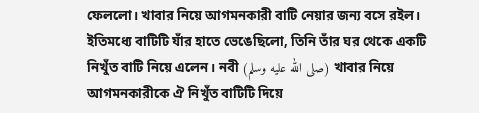ফেললো। খাবার নিয়ে আগমনকারী বাটি নেয়ার জন্য বসে রইল। ইতিমধ্যে বাটিটি যাঁর হাতে ভেঙেছিলো, তিনি তাঁর ঘর থেকে একটি নিখুঁত বাটি নিয়ে এলেন। নবী (صلى الله عليه وسلم) খাবার নিয়ে আগমনকারীকে ঐ নিখুঁত বাটিটি দিয়ে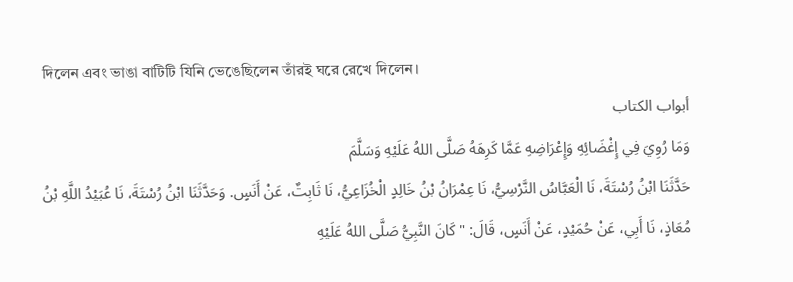দিলেন এবং ভাঙা বাটিটি যিনি ভেঙেছিলেন তাঁরই ঘরে রেখে দিলেন।
أبواب الكتاب
وَمَا رُوِيَ فِي إِغْضَائِهِ وَإِعْرَاضِهِ عَمَّا كَرِهَهُ صَلَّى اللهُ عَلَيْهِ وَسَلَّمَ
حَدَّثَنَا ابْنُ رُسْتَةَ، نَا الْعَبَّاسُ النَّرْسِيُّ، نَا عِمْرَانُ بْنُ خَالِدٍ الْخُزَاعِيُّ، نَا ثَابِتٌ، عَنْ أَنَسٍ. وَحَدَّثَنَا ابْنُ رُسْتَةَ، نَا عُبَيْدُ اللَّهِ بْنُ مُعَاذٍ، نَا أَبِي، عَنْ حُمَيْدٍ، عَنْ أَنَسٍ، قَالَ: " كَانَ النَّبِيُّ صَلَّى اللهُ عَلَيْهِ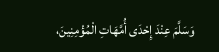وَسَلَّمَ عِنْدَ إِحْدَى أُمَّهَاتِ الْمُؤْمِنِينَ،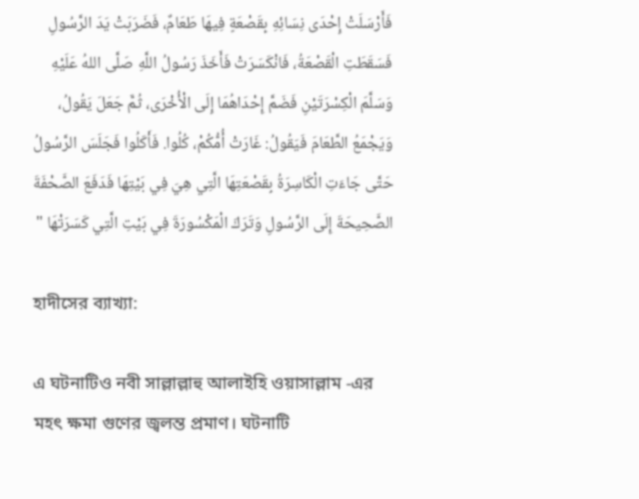فَأَرْسَلَتْ إِحْدَى نِسَائِهِ بِقَصْعَةٍ فِيهَا طَعَامٌ، فَضَرَبَتْ يَدَ الرَّسُولِ فَسَقَطَتِ الْقَصْعَةُ، فَانْكَسَرَتْ فَأَخَذَ رَسُولُ اللَّهِ صَلَّى اللهُ عَلَيْهِ وَسَلَّمَ الْكِسْرَتَيْنِ فَضَمَّ إِحْدَاهُمَا إِلَى الْأُخْرَى، ثُمَّ جَعَلَ يَقُولُ، وَيَجْمَعُ الطَّعَامَ فَيَقُولُ: غَارَتْ أُمُّكُمْ، كُلُوا. فَأَكَلُوا فَجَلَسَ الرَّسُولُ حَتَّى جَاءَتِ الْكَاسِرَةُ بِقَصْعَتِهَا الَّتِي هِيَ فِي بَيْتِهَا فَدَفَعَ الصَّحْفَةَ الصَّحِيحَةَ إِلَى الرَّسُولِ وَتَرَكَ الْمَكْسُورَةَ فِي بَيْتِ الَّتِي كَسَرَتْهَا "

হাদীসের ব্যাখ্যা:

এ ঘটনাটিও নবী সাল্লাল্লাহু আলাইহি ওয়াসাল্লাম -এর মহৎ ক্ষমা গুণের জ্বলন্ত প্রমাণ। ঘটনাটি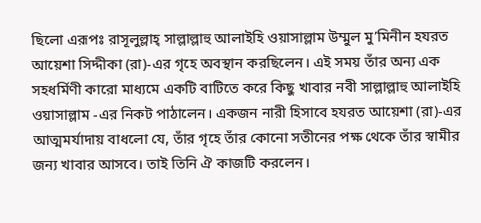ছিলো এরূপঃ রাসূলুল্লাহ্ সাল্লাল্লাহু আলাইহি ওয়াসাল্লাম উম্মুল মু’মিনীন হযরত আয়েশা সিদ্দীকা (রা)-এর গৃহে অবস্থান করছিলেন। এই সময় তাঁর অন্য এক সহধর্মিণী কারো মাধ্যমে একটি বাটিতে করে কিছু খাবার নবী সাল্লাল্লাহু আলাইহি ওয়াসাল্লাম -এর নিকট পাঠালেন। একজন নারী হিসাবে হযরত আয়েশা (রা)-এর আত্মমর্যাদায় বাধলো যে, তাঁর গৃহে তাঁর কোনো সতীনের পক্ষ থেকে তাঁর স্বামীর জন্য খাবার আসবে। তাই তিনি ঐ কাজটি করলেন।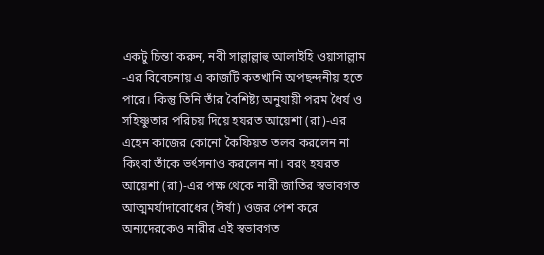একটু চিন্তা করুন, নবী সাল্লাল্লাহু আলাইহি ওয়াসাল্লাম -এর বিবেচনায় এ কাজটি কতখানি অপছন্দনীয় হতে পারে। কিন্তু তিনি তাঁর বৈশিষ্ট্য অনুযায়ী পরম ধৈর্য ও সহিষ্ণুতার পরিচয় দিয়ে হযরত আয়েশা (রা)-এর এহেন কাজের কোনো কৈফিয়ত তলব করলেন না কিংবা তাঁকে ভর্ৎসনাও করলেন না। বরং হযরত আয়েশা (রা)-এর পক্ষ থেকে নারী জাতির স্বভাবগত আত্মমর্যাদাবোধের (ঈর্ষা) ওজর পেশ করে অন্যদেরকেও নারীর এই স্বভাবগত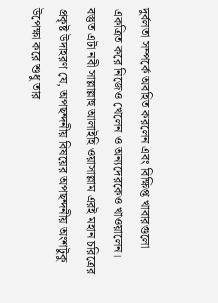দুর্বলতা সম্পর্কে অবহিত করলেন এবং বিক্ষিপ্ত খাবারগুলো একত্রিত করে নিজেও খেলেন ও অন্যদেরকেও খাওয়ালেন। বস্তুত এটা নবী সাল্লাল্লাহু আলাইহি ওয়াসাল্লাম এরই মহান চরিত্রের প্রকৃষ্ট উদাহরণ যে, অপছন্দনীয় বিষয়ের অপছন্দনীয় অংশটুকু উপেক্ষা করে শুধু তার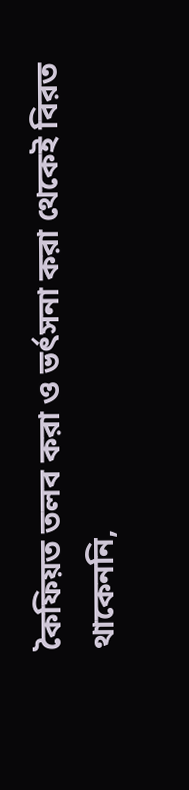কৈফিয়ত তলব করা ও ভর্ৎসনা করা থেকেই বিরত থাকেননি,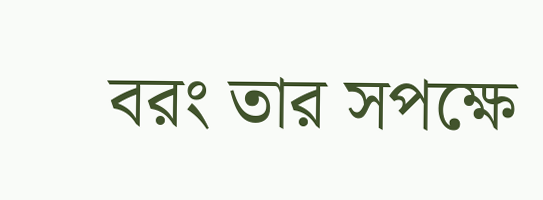বরং তার সপক্ষে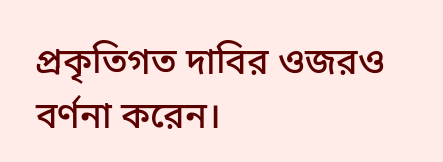প্রকৃতিগত দাবির ওজরও বর্ণনা করেন।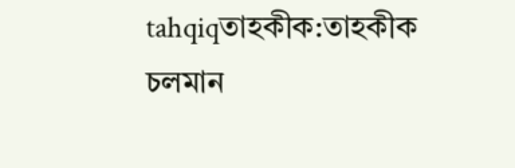tahqiqতাহকীক:তাহকীক চলমান